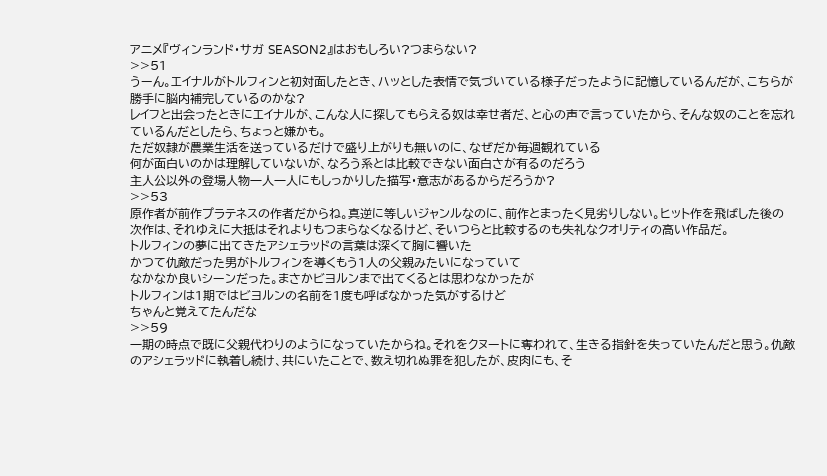アニメ『ヴィンランド・サガ SEASON2』はおもしろい?つまらない?
>>51
うーん。エイナルがトルフィンと初対面したとき、ハッとした表情で気づいている様子だったように記憶しているんだが、こちらが勝手に脳内補完しているのかな?
レイフと出会ったときにエイナルが、こんな人に探してもらえる奴は幸せ者だ、と心の声で言っていたから、そんな奴のことを忘れているんだとしたら、ちょっと嫌かも。
ただ奴隷が農業生活を送っているだけで盛り上がりも無いのに、なぜだか毎週観れている
何が面白いのかは理解していないが、なろう系とは比較できない面白さが有るのだろう
主人公以外の登場人物一人一人にもしっかりした描写・意志があるからだろうか?
>>53
原作者が前作プラテネスの作者だからね。真逆に等しいジャンルなのに、前作とまったく見劣りしない。ヒット作を飛ばした後の次作は、それゆえに大抵はそれよりもつまらなくなるけど、そいつらと比較するのも失礼なクオリティの高い作品だ。
トルフィンの夢に出てきたアシェラッドの言葉は深くて胸に響いた
かつて仇敵だった男がトルフィンを導くもう1人の父親みたいになっていて
なかなか良いシーンだった。まさかビヨルンまで出てくるとは思わなかったが
トルフィンは1期ではビヨルンの名前を1度も呼ばなかった気がするけど
ちゃんと覚えてたんだな
>>59
一期の時点で既に父親代わりのようになっていたからね。それをクヌートに奪われて、生きる指針を失っていたんだと思う。仇敵のアシェラッドに執着し続け、共にいたことで、数え切れぬ罪を犯したが、皮肉にも、そ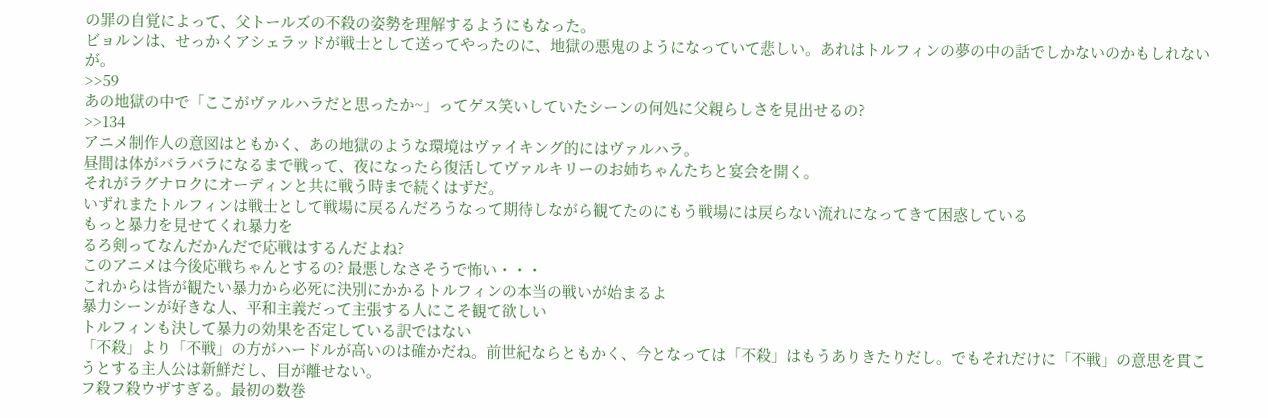の罪の自覚によって、父トールズの不殺の姿勢を理解するようにもなった。
ビョルンは、せっかくアシェラッドが戦士として送ってやったのに、地獄の悪鬼のようになっていて悲しい。あれはトルフィンの夢の中の話でしかないのかもしれないが。
>>59
あの地獄の中で「ここがヴァルハラだと思ったか~」ってゲス笑いしていたシーンの何処に父親らしさを見出せるの?
>>134
アニメ制作人の意図はともかく、あの地獄のような環境はヴァイキング的にはヴァルハラ。
昼間は体がバラバラになるまで戦って、夜になったら復活してヴァルキリーのお姉ちゃんたちと宴会を開く。
それがラグナロクにオーディンと共に戦う時まで続くはずだ。
いずれまたトルフィンは戦士として戦場に戻るんだろうなって期待しながら観てたのにもう戦場には戻らない流れになってきて困惑している
もっと暴力を見せてくれ暴力を
るろ剣ってなんだかんだで応戦はするんだよね?
このアニメは今後応戦ちゃんとするの? 最悪しなさそうで怖い・・・
これからは皆が観たい暴力から必死に決別にかかるトルフィンの本当の戦いが始まるよ
暴力シーンが好きな人、平和主義だって主張する人にこそ観て欲しい
トルフィンも決して暴力の効果を否定している訳ではない
「不殺」より「不戦」の方がハードルが高いのは確かだね。前世紀ならともかく、今となっては「不殺」はもうありきたりだし。でもそれだけに「不戦」の意思を貫こうとする主人公は新鮮だし、目が離せない。
フ殺フ殺ウザすぎる。最初の数巻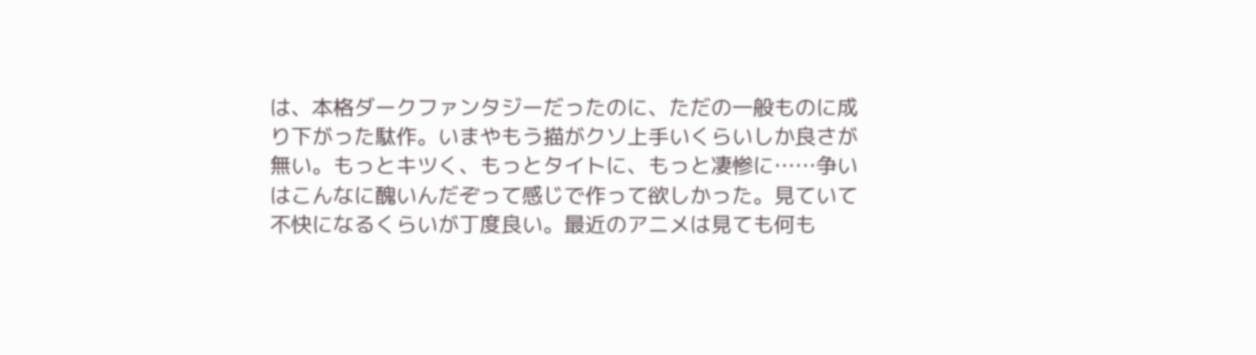は、本格ダークファンタジーだったのに、ただの一般ものに成り下がった駄作。いまやもう描がクソ上手いくらいしか良さが無い。もっとキツく、もっとタイトに、もっと凄惨に……争いはこんなに醜いんだぞって感じで作って欲しかった。見ていて不快になるくらいが丁度良い。最近のアニメは見ても何も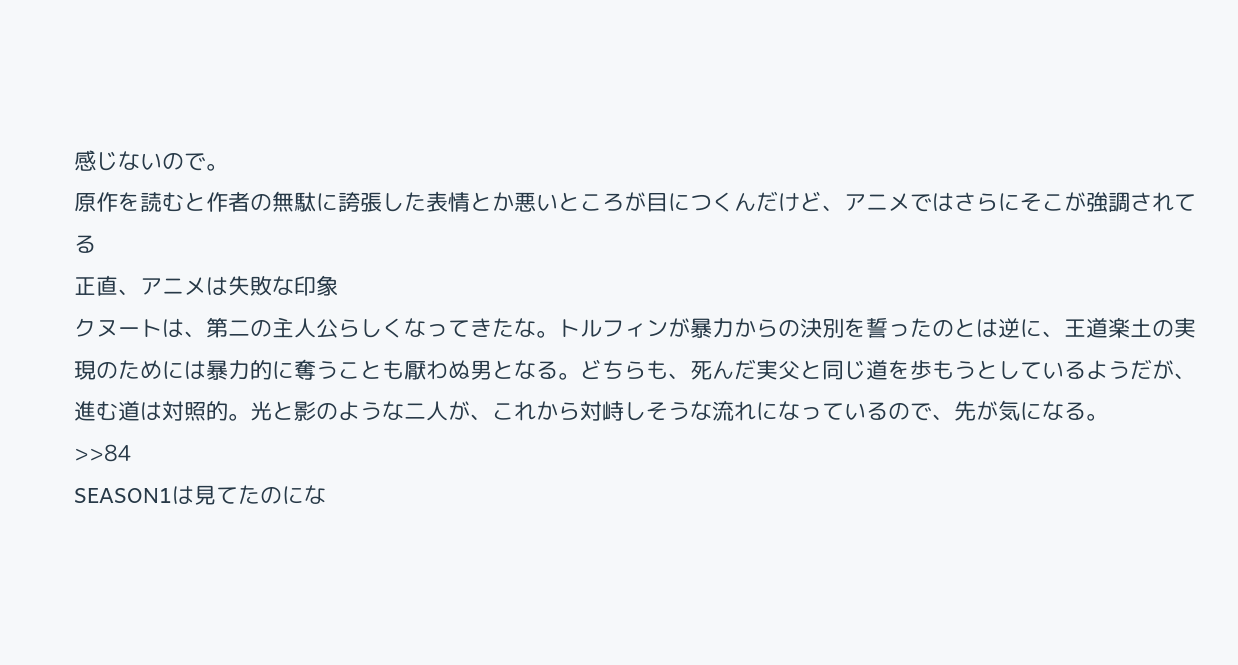感じないので。
原作を読むと作者の無駄に誇張した表情とか悪いところが目につくんだけど、アニメではさらにそこが強調されてる
正直、アニメは失敗な印象
クヌートは、第二の主人公らしくなってきたな。トルフィンが暴力からの決別を誓ったのとは逆に、王道楽土の実現のためには暴力的に奪うことも厭わぬ男となる。どちらも、死んだ実父と同じ道を歩もうとしているようだが、進む道は対照的。光と影のような二人が、これから対峙しそうな流れになっているので、先が気になる。
>>84
SEASON1は見てたのにな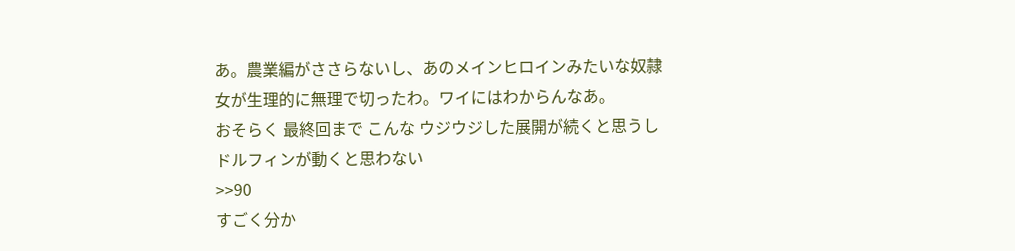あ。農業編がささらないし、あのメインヒロインみたいな奴隷女が生理的に無理で切ったわ。ワイにはわからんなあ。
おそらく 最終回まで こんな ウジウジした展開が続くと思うし ドルフィンが動くと思わない
>>90
すごく分か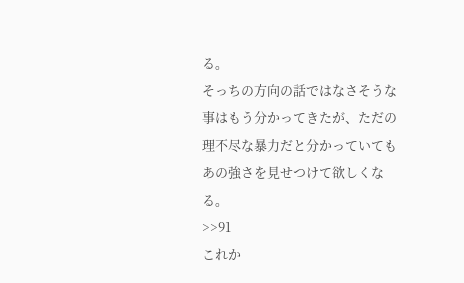る。
そっちの方向の話ではなさそうな事はもう分かってきたが、ただの理不尽な暴力だと分かっていてもあの強さを見せつけて欲しくなる。
>>91
これか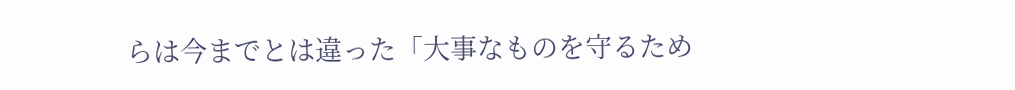らは今までとは違った「大事なものを守るため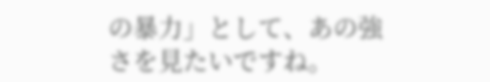の暴力」として、あの強さを見たいですね。